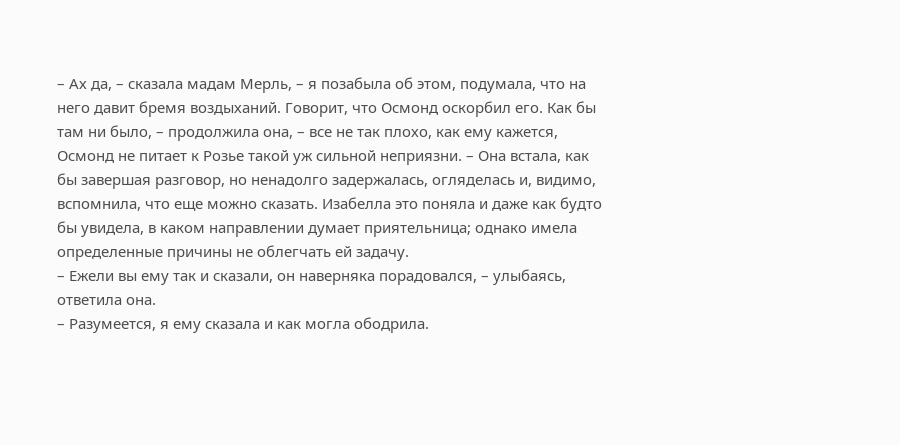– Ах да, – сказала мадам Мерль, – я позабыла об этом, подумала, что на него давит бремя воздыханий. Говорит, что Осмонд оскорбил его. Как бы там ни было, – продолжила она, – все не так плохо, как ему кажется, Осмонд не питает к Розье такой уж сильной неприязни. – Она встала, как бы завершая разговор, но ненадолго задержалась, огляделась и, видимо, вспомнила, что еще можно сказать. Изабелла это поняла и даже как будто бы увидела, в каком направлении думает приятельница; однако имела определенные причины не облегчать ей задачу.
– Ежели вы ему так и сказали, он наверняка порадовался, – улыбаясь, ответила она.
– Разумеется, я ему сказала и как могла ободрила.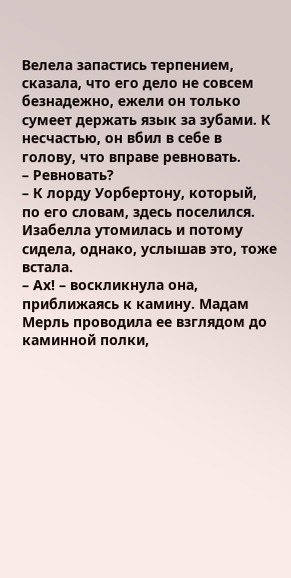Велела запастись терпением, сказала, что его дело не совсем безнадежно, ежели он только сумеет держать язык за зубами. К несчастью, он вбил в себе в голову, что вправе ревновать.
– Ревновать?
– К лорду Уорбертону, который, по его словам, здесь поселился.
Изабелла утомилась и потому сидела, однако, услышав это, тоже встала.
– Ах! – воскликнула она, приближаясь к камину. Мадам Мерль проводила ее взглядом до каминной полки,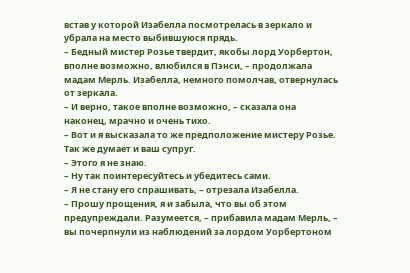встав у которой Изабелла посмотрелась в зеркало и убрала на место выбившуюся прядь.
– Бедный мистер Розье твердит, якобы лорд Уорбертон, вполне возможно, влюбился в Пэнси, – продолжала мадам Мерль. Изабелла, немного помолчав, отвернулась от зеркала.
– И верно, такое вполне возможно, – сказала она наконец, мрачно и очень тихо.
– Вот и я высказала то же предположение мистеру Розье. Так же думает и ваш супруг.
– Этого я не знаю.
– Ну так поинтересуйтесь и убедитесь сами.
– Я не стану его спрашивать, – отрезала Изабелла.
– Прошу прощения, я и забыла, что вы об этом предупреждали. Разумеется, – прибавила мадам Мерль, – вы почерпнули из наблюдений за лордом Уорбертоном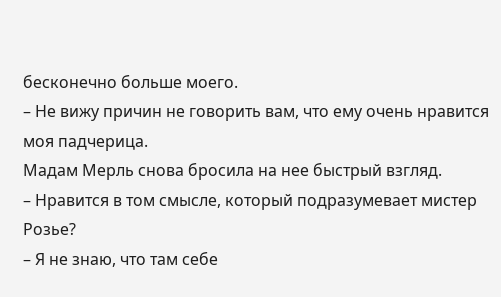бесконечно больше моего.
– Не вижу причин не говорить вам, что ему очень нравится моя падчерица.
Мадам Мерль снова бросила на нее быстрый взгляд.
– Нравится в том смысле, который подразумевает мистер Розье?
– Я не знаю, что там себе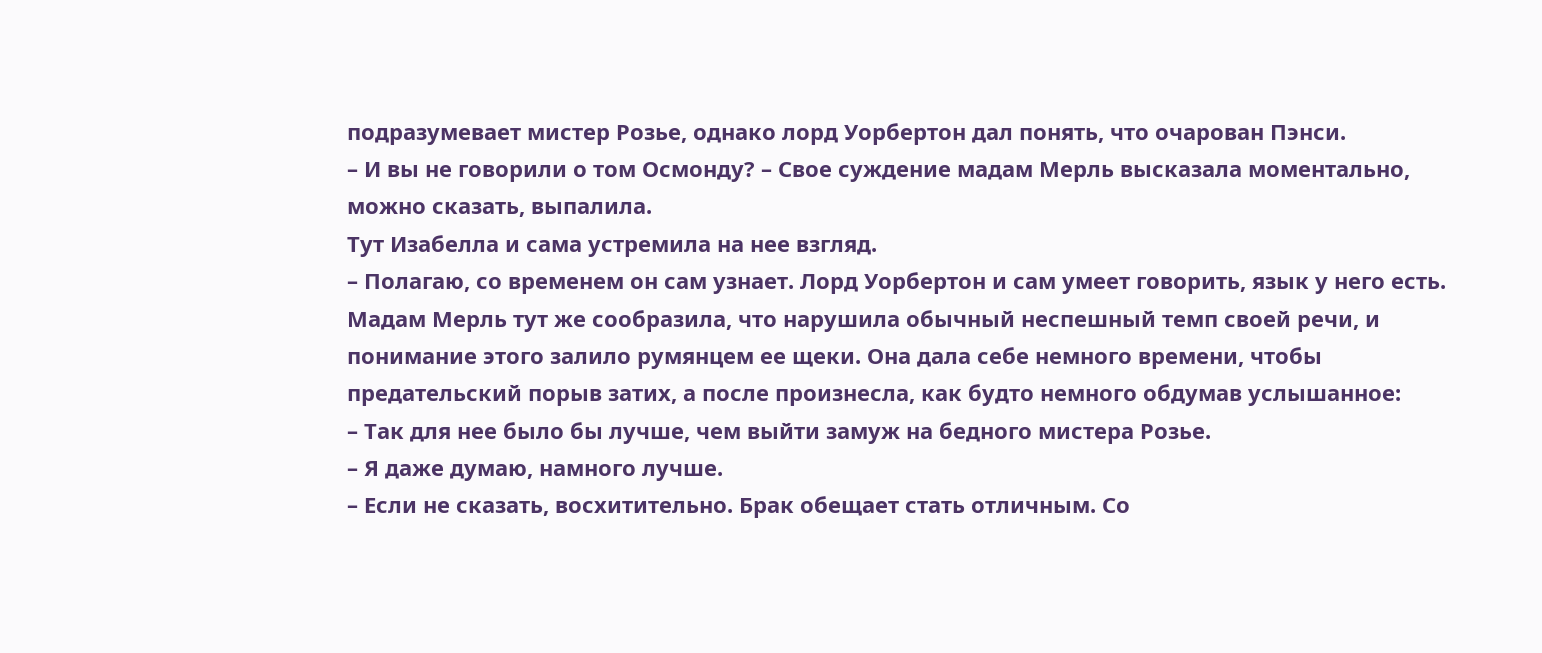подразумевает мистер Розье, однако лорд Уорбертон дал понять, что очарован Пэнси.
– И вы не говорили о том Осмонду? – Свое суждение мадам Мерль высказала моментально, можно сказать, выпалила.
Тут Изабелла и сама устремила на нее взгляд.
– Полагаю, со временем он сам узнает. Лорд Уорбертон и сам умеет говорить, язык у него есть.
Мадам Мерль тут же сообразила, что нарушила обычный неспешный темп своей речи, и понимание этого залило румянцем ее щеки. Она дала себе немного времени, чтобы предательский порыв затих, а после произнесла, как будто немного обдумав услышанное:
– Так для нее было бы лучше, чем выйти замуж на бедного мистера Розье.
– Я даже думаю, намного лучше.
– Если не сказать, восхитительно. Брак обещает стать отличным. Со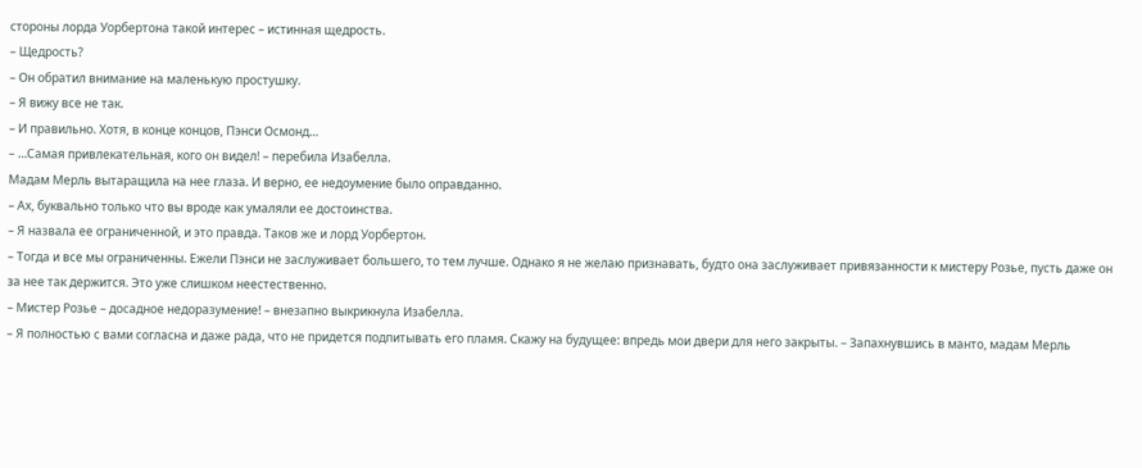стороны лорда Уорбертона такой интерес – истинная щедрость.
– Щедрость?
– Он обратил внимание на маленькую простушку.
– Я вижу все не так.
– И правильно. Хотя, в конце концов, Пэнси Осмонд…
– …Самая привлекательная, кого он видел! – перебила Изабелла.
Мадам Мерль вытаращила на нее глаза. И верно, ее недоумение было оправданно.
– Ах, буквально только что вы вроде как умаляли ее достоинства.
– Я назвала ее ограниченной, и это правда. Таков же и лорд Уорбертон.
– Тогда и все мы ограниченны. Ежели Пэнси не заслуживает большего, то тем лучше. Однако я не желаю признавать, будто она заслуживает привязанности к мистеру Розье, пусть даже он за нее так держится. Это уже слишком неестественно.
– Мистер Розье – досадное недоразумение! – внезапно выкрикнула Изабелла.
– Я полностью с вами согласна и даже рада, что не придется подпитывать его пламя. Скажу на будущее: впредь мои двери для него закрыты. – Запахнувшись в манто, мадам Мерль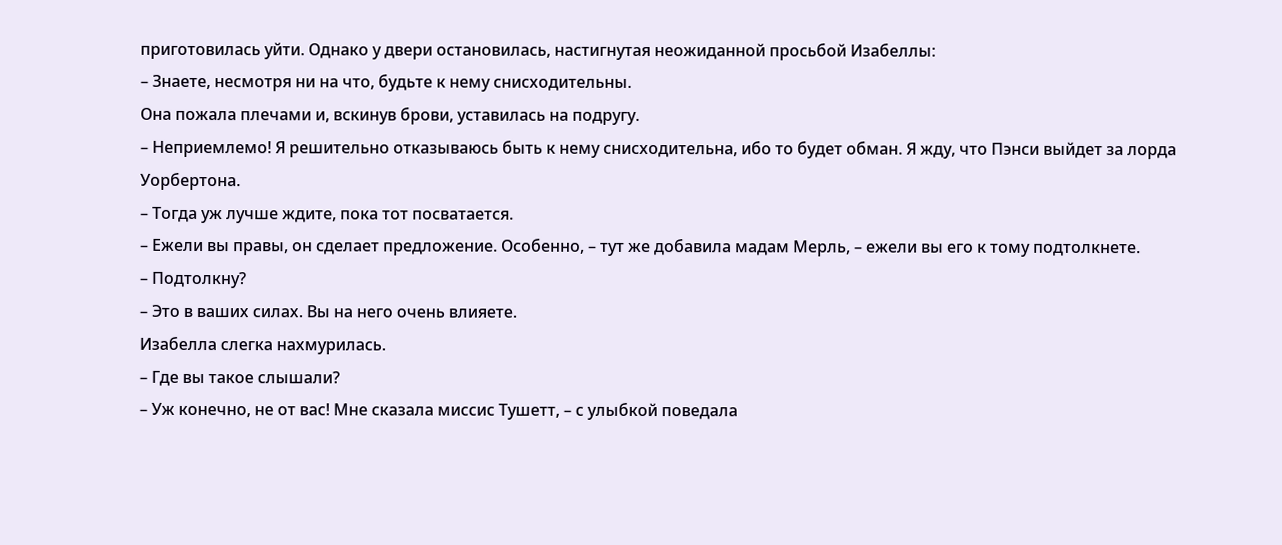приготовилась уйти. Однако у двери остановилась, настигнутая неожиданной просьбой Изабеллы:
– Знаете, несмотря ни на что, будьте к нему снисходительны.
Она пожала плечами и, вскинув брови, уставилась на подругу.
– Неприемлемо! Я решительно отказываюсь быть к нему снисходительна, ибо то будет обман. Я жду, что Пэнси выйдет за лорда Уорбертона.
– Тогда уж лучше ждите, пока тот посватается.
– Ежели вы правы, он сделает предложение. Особенно, – тут же добавила мадам Мерль, – ежели вы его к тому подтолкнете.
– Подтолкну?
– Это в ваших силах. Вы на него очень влияете.
Изабелла слегка нахмурилась.
– Где вы такое слышали?
– Уж конечно, не от вас! Мне сказала миссис Тушетт, – с улыбкой поведала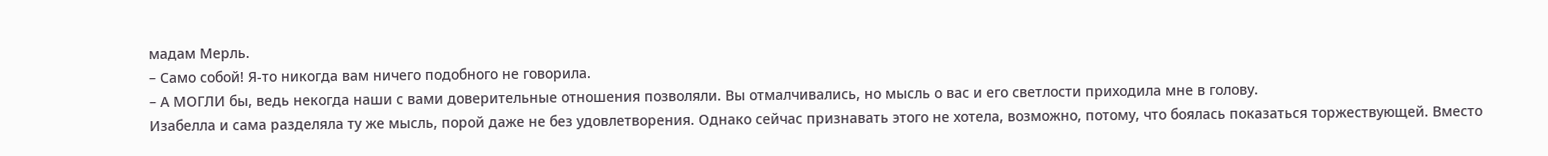мадам Мерль.
– Само собой! Я-то никогда вам ничего подобного не говорила.
– А МОГЛИ бы, ведь некогда наши с вами доверительные отношения позволяли. Вы отмалчивались, но мысль о вас и его светлости приходила мне в голову.
Изабелла и сама разделяла ту же мысль, порой даже не без удовлетворения. Однако сейчас признавать этого не хотела, возможно, потому, что боялась показаться торжествующей. Вместо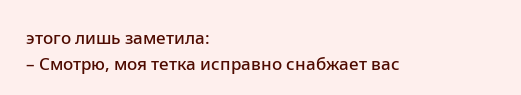этого лишь заметила:
– Смотрю, моя тетка исправно снабжает вас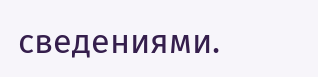сведениями.